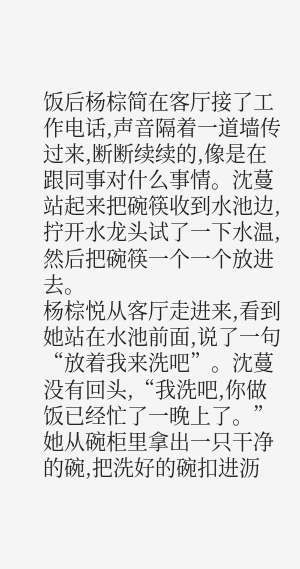饭后杨棕简在客厅接了工作电话,声音隔着一道墙传过来,断断续续的,像是在跟同事对什么事情。沈蔓站起来把碗筷收到水池边,拧开水龙头试了一下水温,然后把碗筷一个一个放进去。
杨棕悦从客厅走进来,看到她站在水池前面,说了一句“放着我来洗吧”。沈蔓没有回头,“我洗吧,你做饭已经忙了一晚上了。”她从碗柜里拿出一只干净的碗,把洗好的碗扣进沥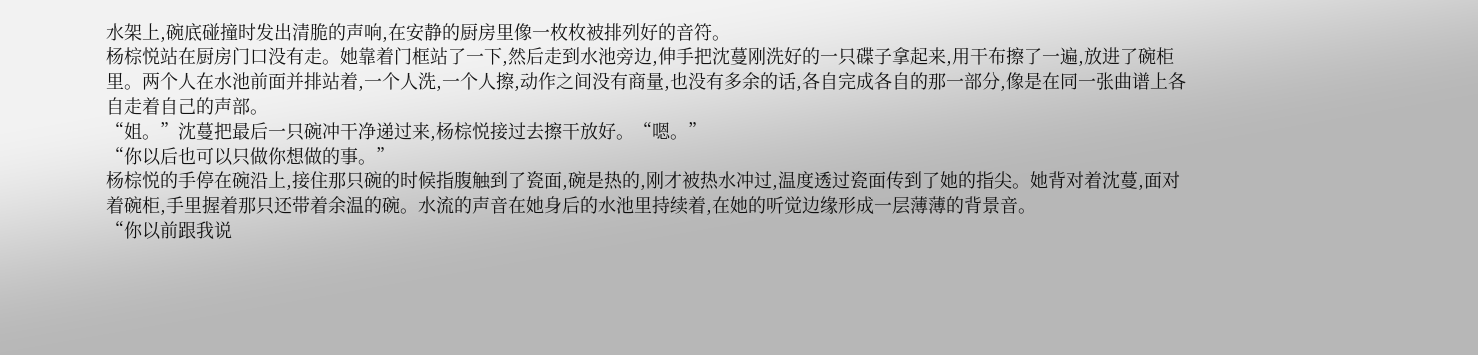水架上,碗底碰撞时发出清脆的声响,在安静的厨房里像一枚枚被排列好的音符。
杨棕悦站在厨房门口没有走。她靠着门框站了一下,然后走到水池旁边,伸手把沈蔓刚洗好的一只碟子拿起来,用干布擦了一遍,放进了碗柜里。两个人在水池前面并排站着,一个人洗,一个人擦,动作之间没有商量,也没有多余的话,各自完成各自的那一部分,像是在同一张曲谱上各自走着自己的声部。
“姐。”沈蔓把最后一只碗冲干净递过来,杨棕悦接过去擦干放好。“嗯。”
“你以后也可以只做你想做的事。”
杨棕悦的手停在碗沿上,接住那只碗的时候指腹触到了瓷面,碗是热的,刚才被热水冲过,温度透过瓷面传到了她的指尖。她背对着沈蔓,面对着碗柜,手里握着那只还带着余温的碗。水流的声音在她身后的水池里持续着,在她的听觉边缘形成一层薄薄的背景音。
“你以前跟我说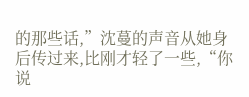的那些话,”沈蔓的声音从她身后传过来,比刚才轻了一些,“你说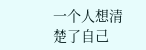一个人想清楚了自己